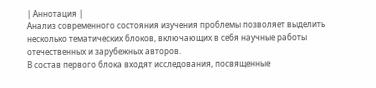| Аннотация |
Анализ современного состояния изучения проблемы позволяет выделить несколько тематических блоков, включающих в себя научные работы отечественных и зарубежных авторов.
В состав первого блока входят исследования, посвященные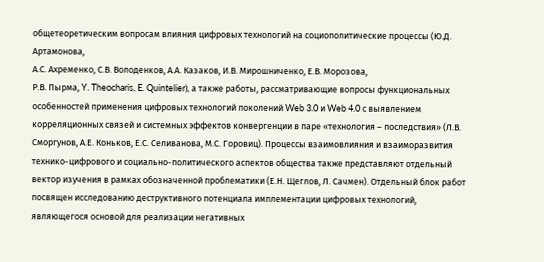общетеоретическим вопросам влияния цифровых технологий на социополитические процессы (Ю.Д. Артамонова,
А.С. Ахременко, С.В. Володенков, А.А. Казаков, И.В. Мирошниченко, Е.В. Морозова,
Р.В. Пырма, Y. Theocharis, E. Quintelier), а также работы, рассматривающие вопросы функциональных особенностей применения цифровых технологий поколений Web 3.0 и Web 4.0 с выявлением корреляционных связей и системных эффектов конвергенции в паре «технология – последствия» (Л.В. Сморгунов, А.Е. Коньков, Е.С. Селиванова, М.С. Горовиц). Процессы взаимовлияния и взаиморазвития технико-цифрового и социально-политического аспектов общества также представляют отдельный вектор изучения в рамках обозначенной проблематики (Е.Н. Щеглов, Л. Сачмен). Отдельный блок работ посвящен исследованию деструктивного потенциала имплементации цифровых технологий, являющегося основой для реализации негативных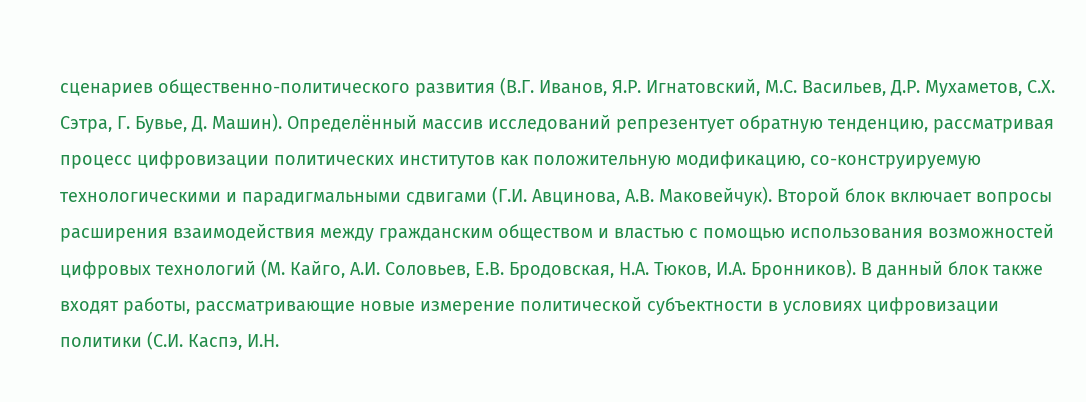сценариев общественно-политического развития (В.Г. Иванов, Я.Р. Игнатовский, М.С. Васильев, Д.Р. Мухаметов, С.Х. Сэтра, Г. Бувье, Д. Машин). Определённый массив исследований репрезентует обратную тенденцию, рассматривая процесс цифровизации политических институтов как положительную модификацию, со-конструируемую технологическими и парадигмальными сдвигами (Г.И. Авцинова, А.В. Маковейчук). Второй блок включает вопросы расширения взаимодействия между гражданским обществом и властью с помощью использования возможностей цифровых технологий (М. Кайго, А.И. Соловьев, Е.В. Бродовская, Н.А. Тюков, И.А. Бронников). В данный блок также входят работы, рассматривающие новые измерение политической субъектности в условиях цифровизации политики (С.И. Каспэ, И.Н.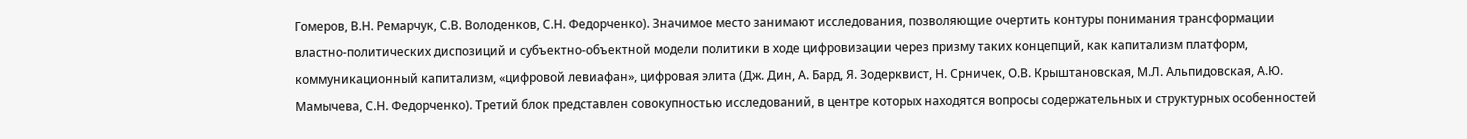Гомеров, В.Н. Ремарчук, С.В. Володенков, С.Н. Федорченко). Значимое место занимают исследования, позволяющие очертить контуры понимания трансформации властно-политических диспозиций и субъектно-объектной модели политики в ходе цифровизации через призму таких концепций, как капитализм платформ, коммуникационный капитализм, «цифровой левиафан», цифровая элита (Дж. Дин, А. Бард, Я. Зодерквист, Н. Срничек, О.В. Крыштановская, М.Л. Альпидовская, А.Ю. Мамычева, С.Н. Федорченко). Третий блок представлен совокупностью исследований, в центре которых находятся вопросы содержательных и структурных особенностей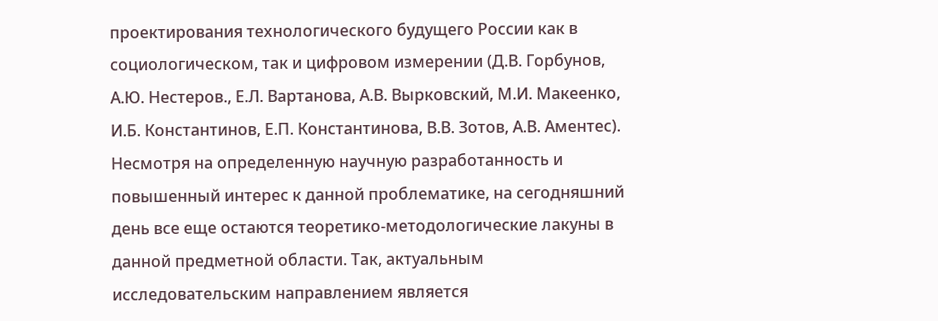проектирования технологического будущего России как в социологическом, так и цифровом измерении (Д.В. Горбунов, А.Ю. Нестеров., Е.Л. Вартанова, А.В. Вырковский, М.И. Макеенко, И.Б. Константинов, Е.П. Константинова, В.В. Зотов, А.В. Аментес).
Несмотря на определенную научную разработанность и повышенный интерес к данной проблематике, на сегодняшний день все еще остаются теоретико-методологические лакуны в данной предметной области. Так, актуальным исследовательским направлением является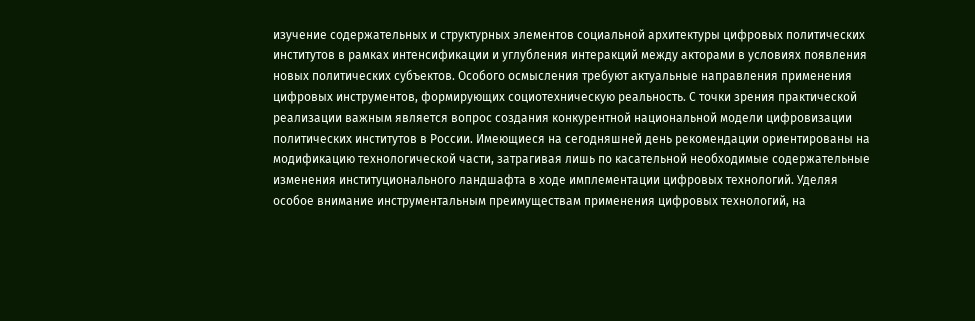изучение содержательных и структурных элементов социальной архитектуры цифровых политических институтов в рамках интенсификации и углубления интеракций между акторами в условиях появления новых политических субъектов. Особого осмысления требуют актуальные направления применения цифровых инструментов, формирующих социотехническую реальность. С точки зрения практической реализации важным является вопрос создания конкурентной национальной модели цифровизации политических институтов в России. Имеющиеся на сегодняшней день рекомендации ориентированы на модификацию технологической части, затрагивая лишь по касательной необходимые содержательные изменения институционального ландшафта в ходе имплементации цифровых технологий. Уделяя особое внимание инструментальным преимуществам применения цифровых технологий, на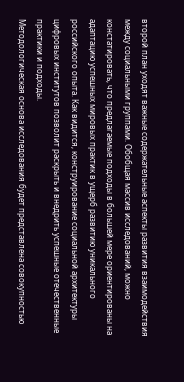второй план уходят важные содержательные аспекты развития взаимодействия между социальными группами. Обобщая массив исследований, можно констатировать, что предлагаемые подходы в большей мере ориентированы на адаптацию успешных мировых практик в ущерб развитию уникального российского опыта. Как видится, конструирование социальной архитектуры цифровых институтов позволит раскрыть и внедрить успешные отечественные практики и подходы.
Методологическая основа исследования будет представлена совокупностью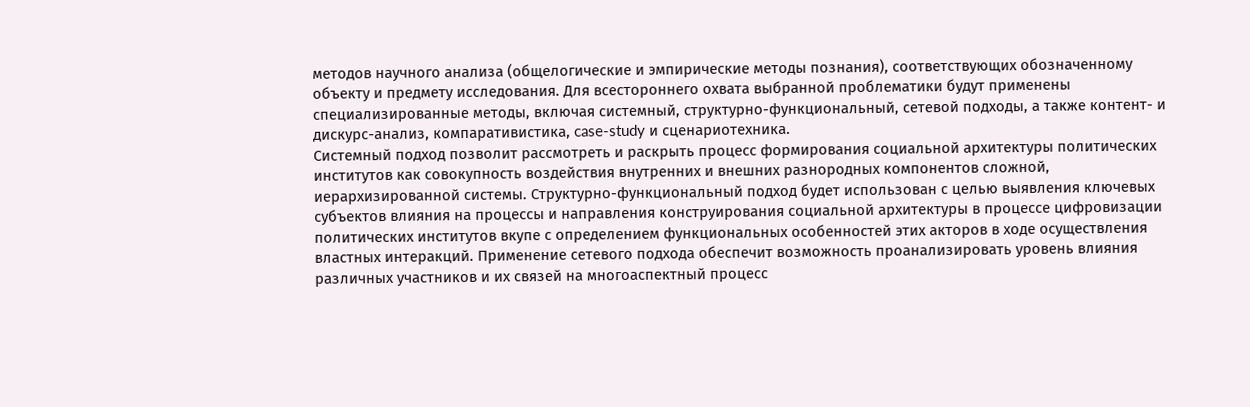методов научного анализа (общелогические и эмпирические методы познания), соответствующих обозначенному объекту и предмету исследования. Для всестороннего охвата выбранной проблематики будут применены специализированные методы, включая системный, структурно-функциональный, сетевой подходы, а также контент- и дискурс-анализ, компаративистика, case-study и сценариотехника.
Системный подход позволит рассмотреть и раскрыть процесс формирования социальной архитектуры политических институтов как совокупность воздействия внутренних и внешних разнородных компонентов сложной, иерархизированной системы. Структурно-функциональный подход будет использован с целью выявления ключевых субъектов влияния на процессы и направления конструирования социальной архитектуры в процессе цифровизации политических институтов вкупе с определением функциональных особенностей этих акторов в ходе осуществления властных интеракций. Применение сетевого подхода обеспечит возможность проанализировать уровень влияния различных участников и их связей на многоаспектный процесс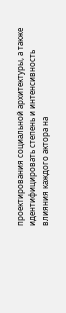проектирования социальной архитектуры, а также идентифицировать степень и интенсивность влияния каждого актора на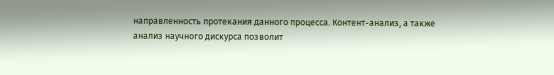направленность протекания данного процесса. Контент-анализ, а также анализ научного дискурса позволит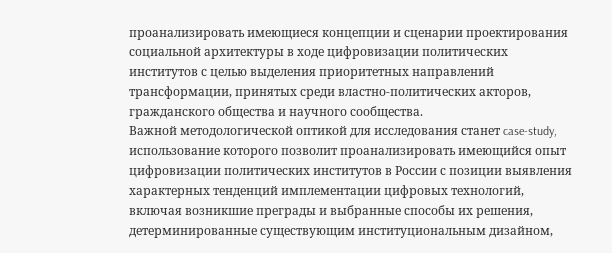проанализировать имеющиеся концепции и сценарии проектирования социальной архитектуры в ходе цифровизации политических институтов с целью выделения приоритетных направлений трансформации, принятых среди властно-политических акторов, гражданского общества и научного сообщества.
Важной методологической оптикой для исследования станет case-study, использование которого позволит проанализировать имеющийся опыт цифровизации политических институтов в России с позиции выявления характерных тенденций имплементации цифровых технологий, включая возникшие преграды и выбранные способы их решения, детерминированные существующим институциональным дизайном,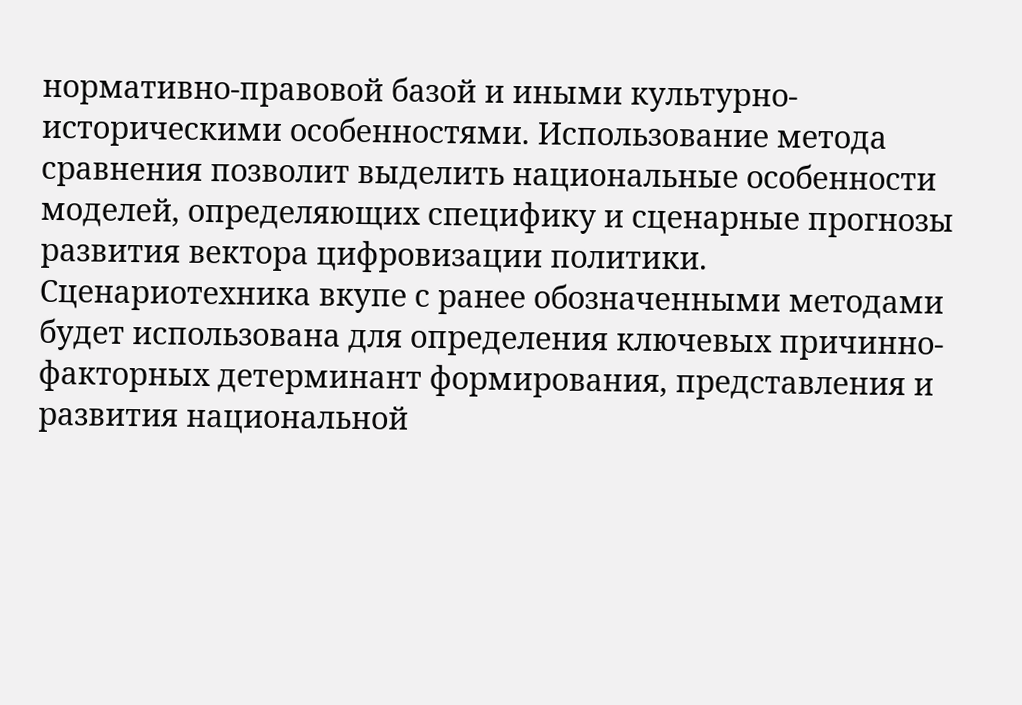нормативно-правовой базой и иными культурно-историческими особенностями. Использование метода сравнения позволит выделить национальные особенности моделей, определяющих специфику и сценарные прогнозы развития вектора цифровизации политики. Сценариотехника вкупе с ранее обозначенными методами будет использована для определения ключевых причинно-факторных детерминант формирования, представления и развития национальной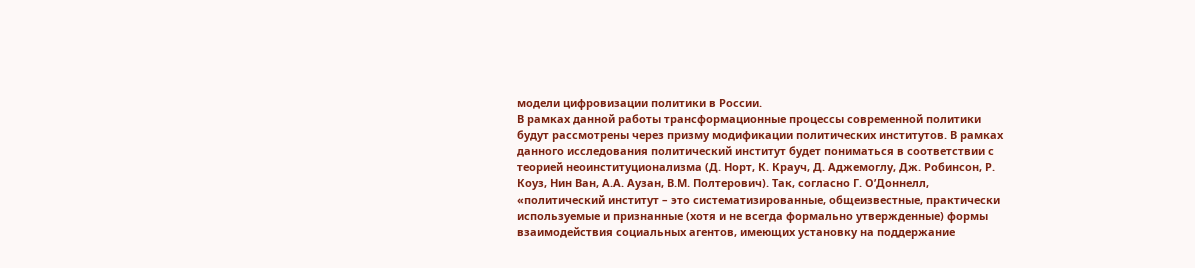модели цифровизации политики в России.
В рамках данной работы трансформационные процессы современной политики будут рассмотрены через призму модификации политических институтов. В рамках данного исследования политический институт будет пониматься в соответствии с теорией неоинституционализма (Д. Норт, К. Крауч, Д. Аджемоглу, Дж. Робинсон, Р. Коуз, Нин Ван, А.А. Аузан, В.М. Полтерович). Так, согласно Г. О’Доннелл, «политический институт – это систематизированные, общеизвестные, практически используемые и признанные (хотя и не всегда формально утвержденные) формы взаимодействия социальных агентов, имеющих установку на поддержание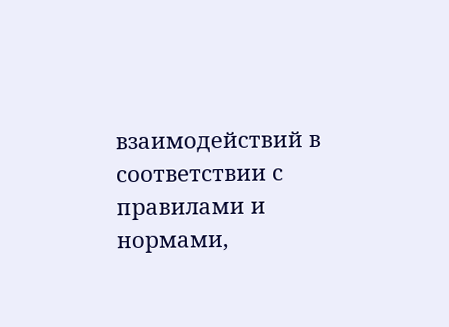взаимодействий в соответствии с правилами и нормами,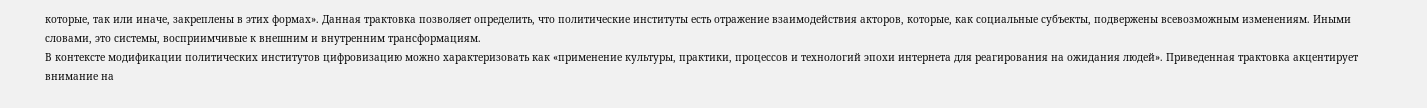которые, так или иначе, закреплены в этих формах». Данная трактовка позволяет определить, что политические институты есть отражение взаимодействия акторов, которые, как социальные субъекты, подвержены всевозможным изменениям. Иными словами, это системы, восприимчивые к внешним и внутренним трансформациям.
В контексте модификации политических институтов цифровизацию можно характеризовать как «применение культуры, практики, процессов и технологий эпохи интернета для реагирования на ожидания людей». Приведенная трактовка акцентирует внимание на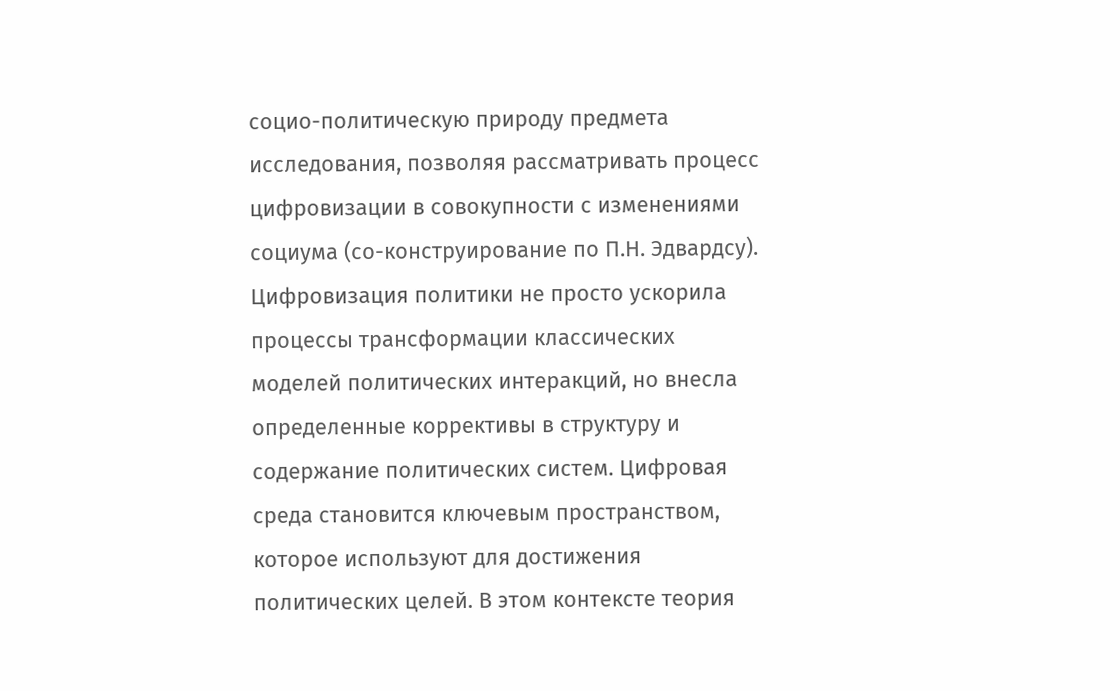социо-политическую природу предмета исследования, позволяя рассматривать процесс цифровизации в совокупности с изменениями социума (со-конструирование по П.Н. Эдвардсу).
Цифровизация политики не просто ускорила процессы трансформации классических моделей политических интеракций, но внесла определенные коррективы в структуру и содержание политических систем. Цифровая среда становится ключевым пространством, которое используют для достижения политических целей. В этом контексте теория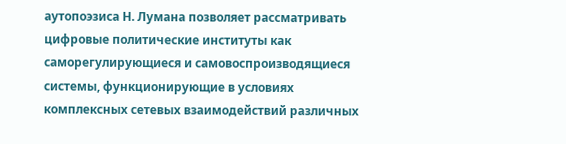аутопоэзиса Н. Лумана позволяет рассматривать цифровые политические институты как саморегулирующиеся и самовоспроизводящиеся системы, функционирующие в условиях комплексных сетевых взаимодействий различных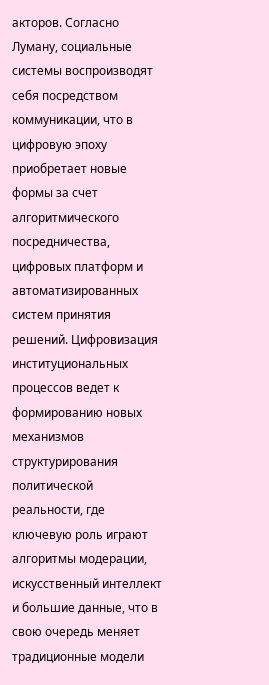акторов. Согласно Луману, социальные системы воспроизводят себя посредством коммуникации, что в цифровую эпоху приобретает новые формы за счет алгоритмического посредничества, цифровых платформ и автоматизированных систем принятия решений. Цифровизация институциональных процессов ведет к формированию новых механизмов структурирования политической реальности, где ключевую роль играют алгоритмы модерации, искусственный интеллект и большие данные, что в свою очередь меняет традиционные модели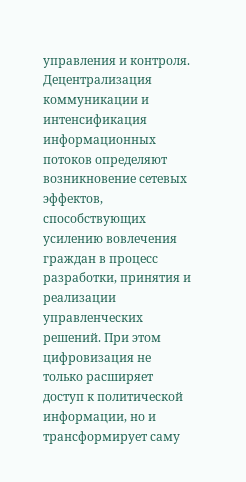управления и контроля.
Децентрализация коммуникации и интенсификация информационных потоков определяют возникновение сетевых эффектов, способствующих усилению вовлечения граждан в процесс разработки, принятия и реализации управленческих решений. При этом цифровизация не только расширяет доступ к политической информации, но и трансформирует саму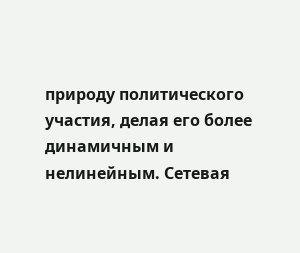природу политического участия, делая его более динамичным и нелинейным. Сетевая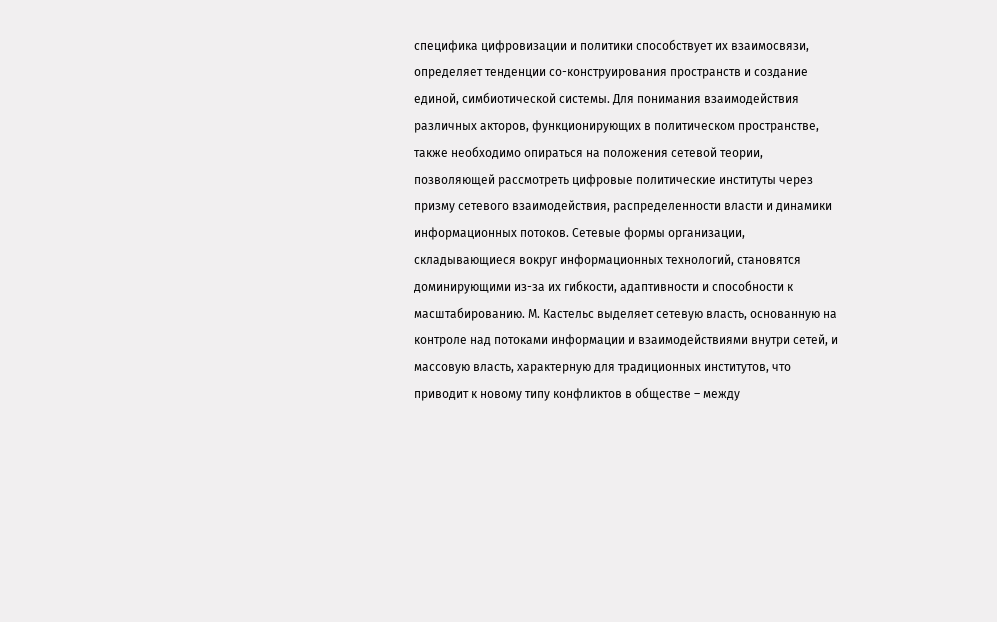специфика цифровизации и политики способствует их взаимосвязи, определяет тенденции со-конструирования пространств и создание единой, симбиотической системы. Для понимания взаимодействия различных акторов, функционирующих в политическом пространстве, также необходимо опираться на положения сетевой теории, позволяющей рассмотреть цифровые политические институты через призму сетевого взаимодействия, распределенности власти и динамики информационных потоков. Сетевые формы организации, складывающиеся вокруг информационных технологий, становятся доминирующими из-за их гибкости, адаптивности и способности к масштабированию. М. Кастельс выделяет сетевую власть, основанную на контроле над потоками информации и взаимодействиями внутри сетей, и массовую власть, характерную для традиционных институтов, что приводит к новому типу конфликтов в обществе – между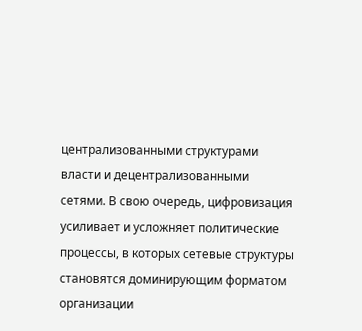централизованными структурами власти и децентрализованными сетями. В свою очередь, цифровизация усиливает и усложняет политические процессы, в которых сетевые структуры становятся доминирующим форматом организации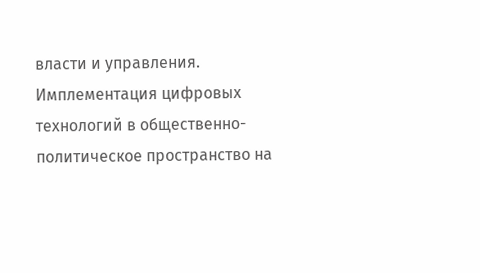власти и управления.
Имплементация цифровых технологий в общественно-политическое пространство на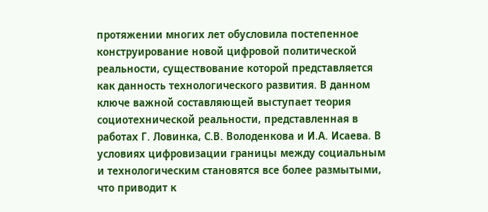протяжении многих лет обусловила постепенное конструирование новой цифровой политической реальности, существование которой представляется как данность технологического развития. В данном ключе важной составляющей выступает теория социотехнической реальности, представленная в работах Г. Ловинка, С.В. Володенкова и И.А. Исаева. В условиях цифровизации границы между социальным и технологическим становятся все более размытыми, что приводит к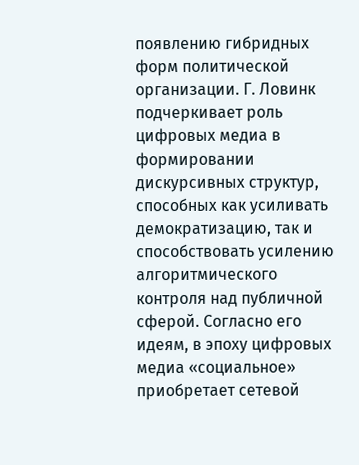появлению гибридных форм политической организации. Г. Ловинк подчеркивает роль цифровых медиа в формировании дискурсивных структур, способных как усиливать демократизацию, так и способствовать усилению алгоритмического контроля над публичной сферой. Согласно его идеям, в эпоху цифровых медиа «социальное» приобретает сетевой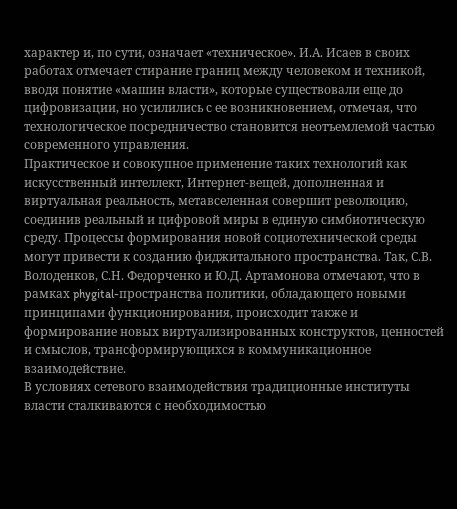характер и, по сути, означает «техническое». И.А. Исаев в своих работах отмечает стирание границ между человеком и техникой, вводя понятие «машин власти», которые существовали еще до цифровизации, но усилились с ее возникновением, отмечая, что технологическое посредничество становится неотъемлемой частью современного управления.
Практическое и совокупное применение таких технологий как искусственный интеллект, Интернет-вещей, дополненная и виртуальная реальность, метавселенная совершит революцию, соединив реальный и цифровой миры в единую симбиотическую среду. Процессы формирования новой социотехнической среды могут привести к созданию фиджитального пространства. Так, С.В. Володенков, С.Н. Федорченко и Ю.Д. Артамонова отмечают, что в рамках phygital-пространства политики, обладающего новыми принципами функционирования, происходит также и формирование новых виртуализированных конструктов, ценностей и смыслов, трансформирующихся в коммуникационное взаимодействие.
В условиях сетевого взаимодействия традиционные институты власти сталкиваются с необходимостью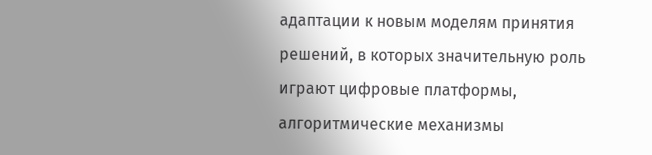адаптации к новым моделям принятия решений, в которых значительную роль играют цифровые платформы, алгоритмические механизмы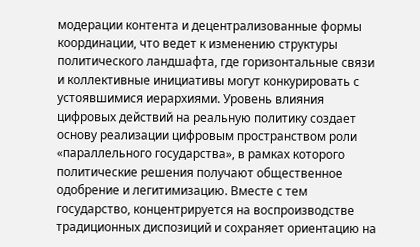модерации контента и децентрализованные формы координации, что ведет к изменению структуры политического ландшафта, где горизонтальные связи и коллективные инициативы могут конкурировать с устоявшимися иерархиями. Уровень влияния цифровых действий на реальную политику создает основу реализации цифровым пространством роли «параллельного государства», в рамках которого политические решения получают общественное одобрение и легитимизацию. Вместе с тем государство, концентрируется на воспроизводстве традиционных диспозиций и сохраняет ориентацию на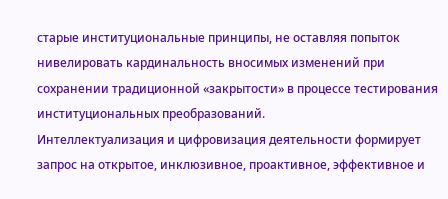старые институциональные принципы, не оставляя попыток нивелировать кардинальность вносимых изменений при сохранении традиционной «закрытости» в процессе тестирования институциональных преобразований.
Интеллектуализация и цифровизация деятельности формирует запрос на открытое, инклюзивное, проактивное, эффективное и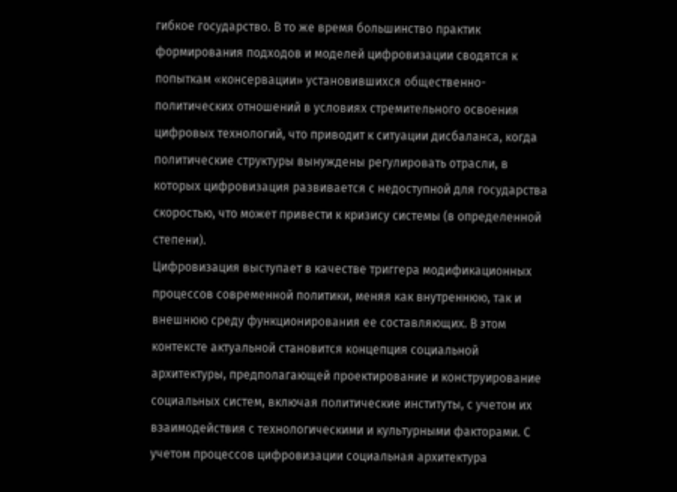гибкое государство. В то же время большинство практик формирования подходов и моделей цифровизации сводятся к попыткам «консервации» установившихся общественно-политических отношений в условиях стремительного освоения цифровых технологий, что приводит к ситуации дисбаланса, когда политические структуры вынуждены регулировать отрасли, в которых цифровизация развивается с недоступной для государства скоростью, что может привести к кризису системы (в определенной степени).
Цифровизация выступает в качестве триггера модификационных процессов современной политики, меняя как внутреннюю, так и внешнюю среду функционирования ее составляющих. В этом контексте актуальной становится концепция социальной архитектуры, предполагающей проектирование и конструирование социальных систем, включая политические институты, с учетом их взаимодействия с технологическими и культурными факторами. С учетом процессов цифровизации социальная архитектура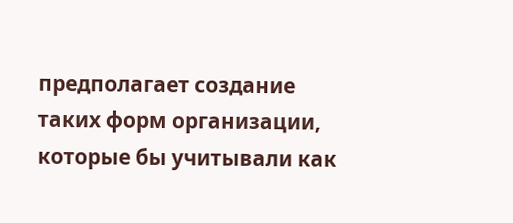предполагает создание таких форм организации, которые бы учитывали как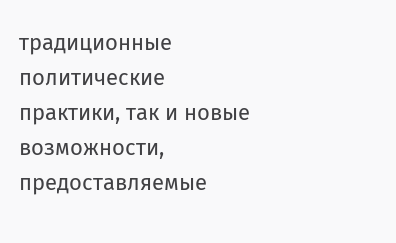традиционные политические практики, так и новые возможности, предоставляемые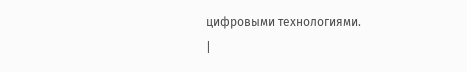цифровыми технологиями.
|